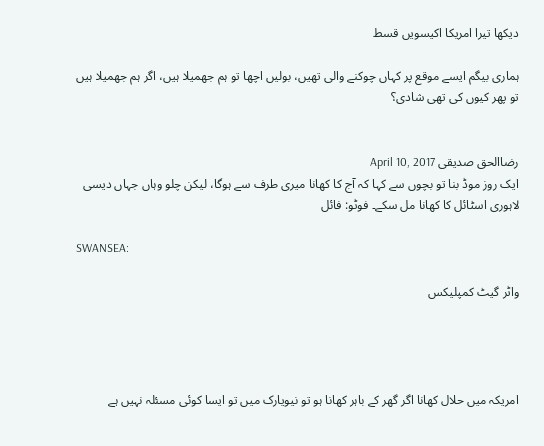دیکھا تیرا امریکا اکیسویں قسط

ہماری بیگم ایسے موقع پر کہاں چوکنے والی تھیں، بولیں اچھا تو ہم جھمیلا ہیں، اگر ہم جھمیلا ہیں تو پھر کیوں کی تھی شادی؟


رضاالحق صدیقی April 10, 2017
ایک روز موڈ بنا تو بچوں سے کہا کہ آج کا کھانا میری طرف سے ہوگا، لیکن چلو وہاں جہاں دیسی لاہوری اسٹائل کا کھانا مل سکے۔ فوٹو: فائل

SWANSEA:

واٹر گیٹ کمپلیکس




امریکہ میں حلال کھانا اگر گھر کے باہر کھانا ہو تو نیویارک میں تو ایسا کوئی مسئلہ نہیں ہے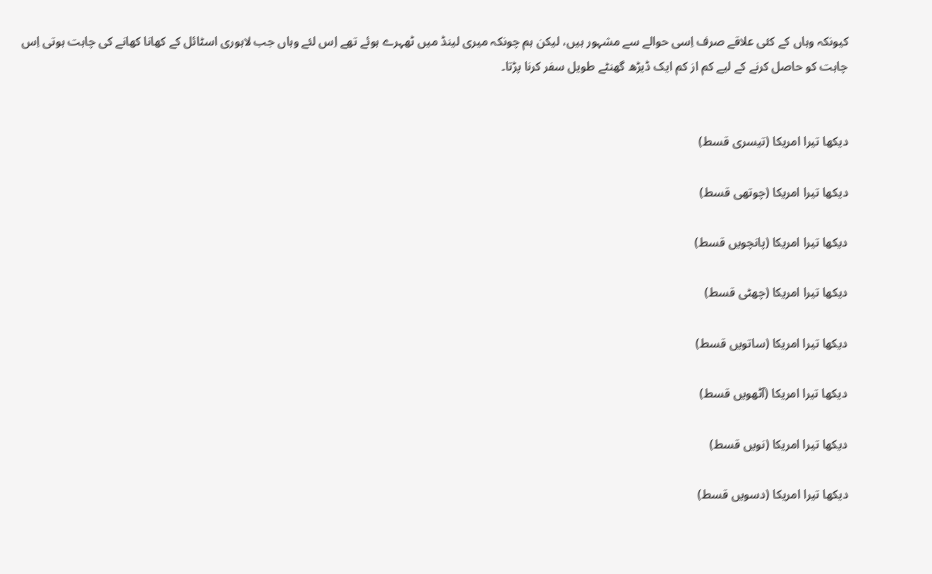کیونکہ وہاں کے کئی علاقے صرف اِسی حوالے سے مشہور ہیں، لیکن ہم چونکہ میری لینڈ میں ٹھہرے ہوئے تھے اِس لئے وہاں جب لاہوری اسٹائل کے کھانا کھانے کی چاہت ہوتی اِس چاہت کو حاصل کرنے کے لیے کم از کم ایک ڈیڑھ گھنٹے طویل سفر کرنا پڑتا۔


دیکھا تیرا امریکا (تیسری قسط)

دیکھا تیرا امریکا (چوتھی قسط)

دیکھا تیرا امریکا (پانچویں قسط)

دیکھا تیرا امریکا (چھٹی قسط)

دیکھا تیرا امریکا (ساتویں قسط)

دیکھا تیرا امریکا (آٹھویں قسط)

دیکھا تیرا امریکا (نویں قسط)

دیکھا تیرا امریکا (دسویں قسط)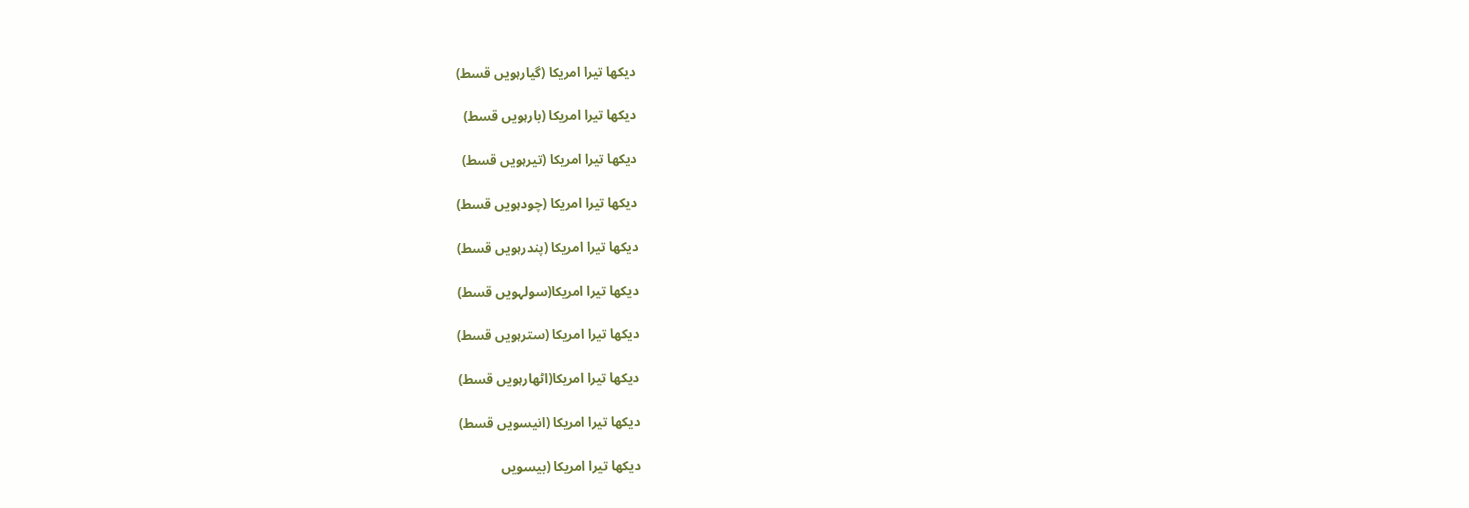دیکھا تیرا امریکا (گیارہویں قسط)

دیکھا تیرا امریکا (بارہویں قسط)

دیکھا تیرا امریکا (تیرہویں قسط)

دیکھا تیرا امریکا (چودہویں قسط)

دیکھا تیرا امریکا (پندرہویں قسط)

دیکھا تیرا امریکا(سولہویں قسط)

دیکھا تیرا امریکا (سترہویں قسط)

دیکھا تیرا امریکا(اٹھارہویں قسط)

دیکھا تیرا امریکا (انیسویں قسط)

دیکھا تیرا امریکا (بیسویں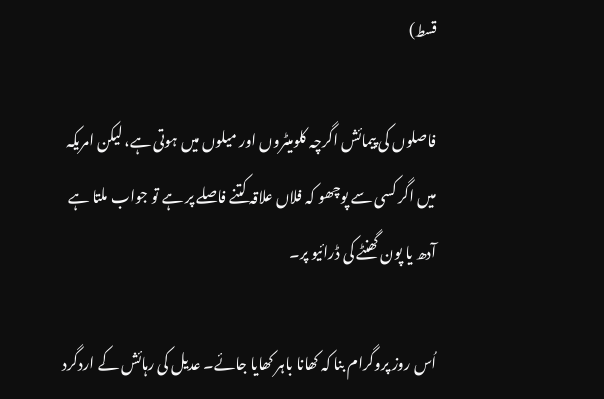قسط)

فاصلوں کی پیمائش اگرچہ کلومیٹروں اور میلوں میں ہوتی ہے، لیکن امریکہ میں اگر کسی سے پوچھو کہ فلاں علاقہ کتنے فاصلے پر ہے تو جواب ملتا ہے آدھ یا پون گھنٹے کی ڈرائیو پر۔

اُس روز پروگرام بنا کہ کھانا باہر کھایا جائے۔ عدیل کی رہائش کے اردگرد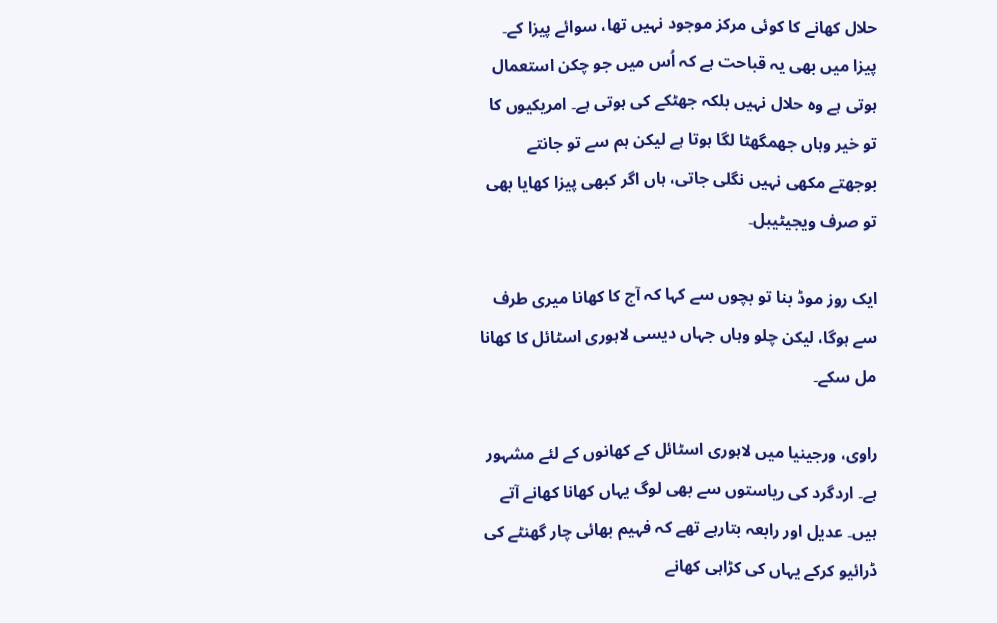حلال کھانے کا کوئی مرکز موجود نہیں تھا، سوائے پیزا کے۔ پیزا میں بھی یہ قباحت ہے کہ اُس میں جو چکن استعمال ہوتی ہے وہ حلال نہیں بلکہ جھٹکے کی ہوتی ہے۔ امریکیوں کا تو خیر وہاں جھمگھٹا لگا ہوتا ہے لیکن ہم سے تو جانتے بوجھتے مکھی نہیں نگلی جاتی، ہاں اگر کبھی پیزا کھایا بھی تو صرف ویجیٹیبل۔

ایک روز موڈ بنا تو بچوں سے کہا کہ آج کا کھانا میری طرف سے ہوگا، لیکن چلو وہاں جہاں دیسی لاہوری اسٹائل کا کھانا مل سکے۔

راوی، ورجینیا میں لاہوری اسٹائل کے کھانوں کے لئے مشہور ہے۔ اردگرد کی ریاستوں سے بھی لوگ یہاں کھانا کھانے آتے ہیں۔ عدیل اور رابعہ بتارہے تھے کہ فہیم بھائی چار گھنٹے کی ڈرائیو کرکے یہاں کی کڑاہی کھانے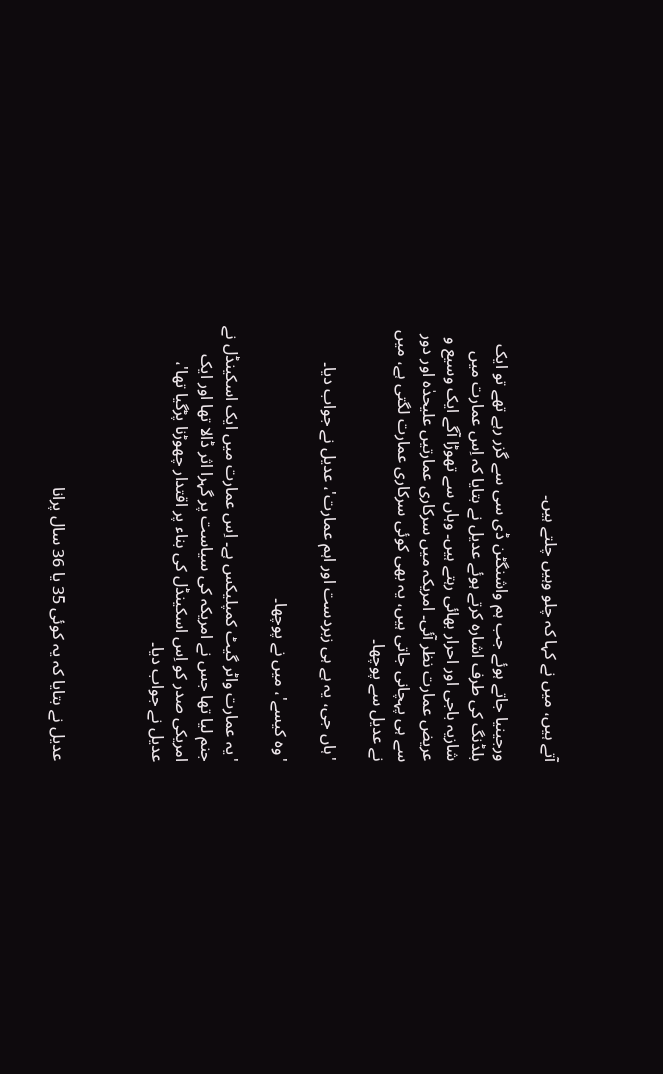آتے ہیں، میں نے کہا کہ چلو وہیں چلتے ہیں۔

ورجینیا جاتے ہوئے جب ہم واشنگٹن ڈی سی سے گزر رہے تھے تو ایک بلڈنگ کی طرف اشارہ کرتے ہوئے عدیل نے بتایا کہ اِس عمارت میں شازیہ باجی اور احرار بھائی رہتے ہیں۔ وہاں سے تھوڑا آگے ایک وسیع و عریض عمارت نظر آئی۔ امریکہ میں سرکاری عمارتیں علیحدٰہ اور دور سے ہی پہچانی جاتی ہیں، یہ بھی کوئی سرکاری عمارت لگتی ہے، میں نے عدیل سے پوچھا۔

'ہاں جی، یہ ہے ہی زبردست اور اہم عمارت'، عدیل نے جواب دیا۔

'وہ کیسے'، میں نے پوچھا۔

'یہ عمارت واٹر گیٹ کمپلیکس ہے۔ اِس عمارت میں ایک اسکینڈل نے جنم لیا تھا جس نے امریکہ کی سیاست پر گہرا اثر ڈالا تھا اور ایک امریکی صدر کو اِس اسکینڈل کی بناء پر اقتدار چھوڑنا پڑگیا تھا'، عدیل نے جواب دیا۔



عدیل نے بتایا کہ یہ کوئی 35 یا 36 سال پرانا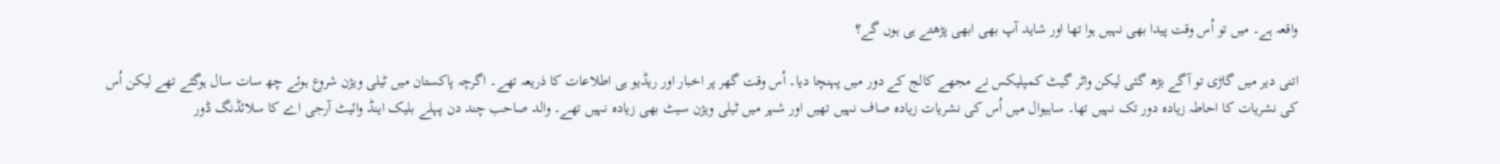واقعہ ہے۔ میں تو اُس وقت پیدا بھی نہیں ہوا تھا اور شاید آپ بھی ابھی پڑھتے ہی ہوں گے؟

اتنی دیر میں گاڑی تو آگے بڑھ گئی لیکن واٹر گیٹ کمپلیکس نے مجھے کالج کے دور میں پہنچا دیا۔ اُس وقت گھر پر اخبار اور ریڈیو ہی اطلاعات کا ذریعہ تھے۔ اگرچہ پاکستان میں ٹیلی ویژن شروع ہوئے چھ سات سال ہوگئے تھے لیکن اُس کی نشریات کا احاطہ زیادہ دور تک نہیں تھا۔ ساہیوال میں اُس کی نشریات زیادہ صاف نہیں تھیں اور شہر میں ٹیلی ویژن سیٹ بھی زیادہ نہیں تھے۔ والد صاحب چند دن پہلے بلیک اینڈ وائیٹ آرجی اے کا سلائڈنگ ڈور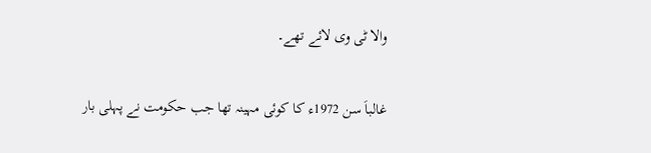والا ٹی وی لائے تھے۔

غالباَ سن 1972ء کا کوئی مہینہ تھا جب حکومت نے پہلی بار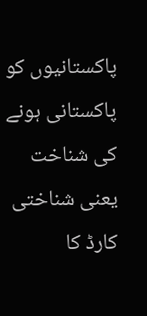پاکستانیوں کو پاکستانی ہونے کی شناخت یعنی شناختی کارڈ کا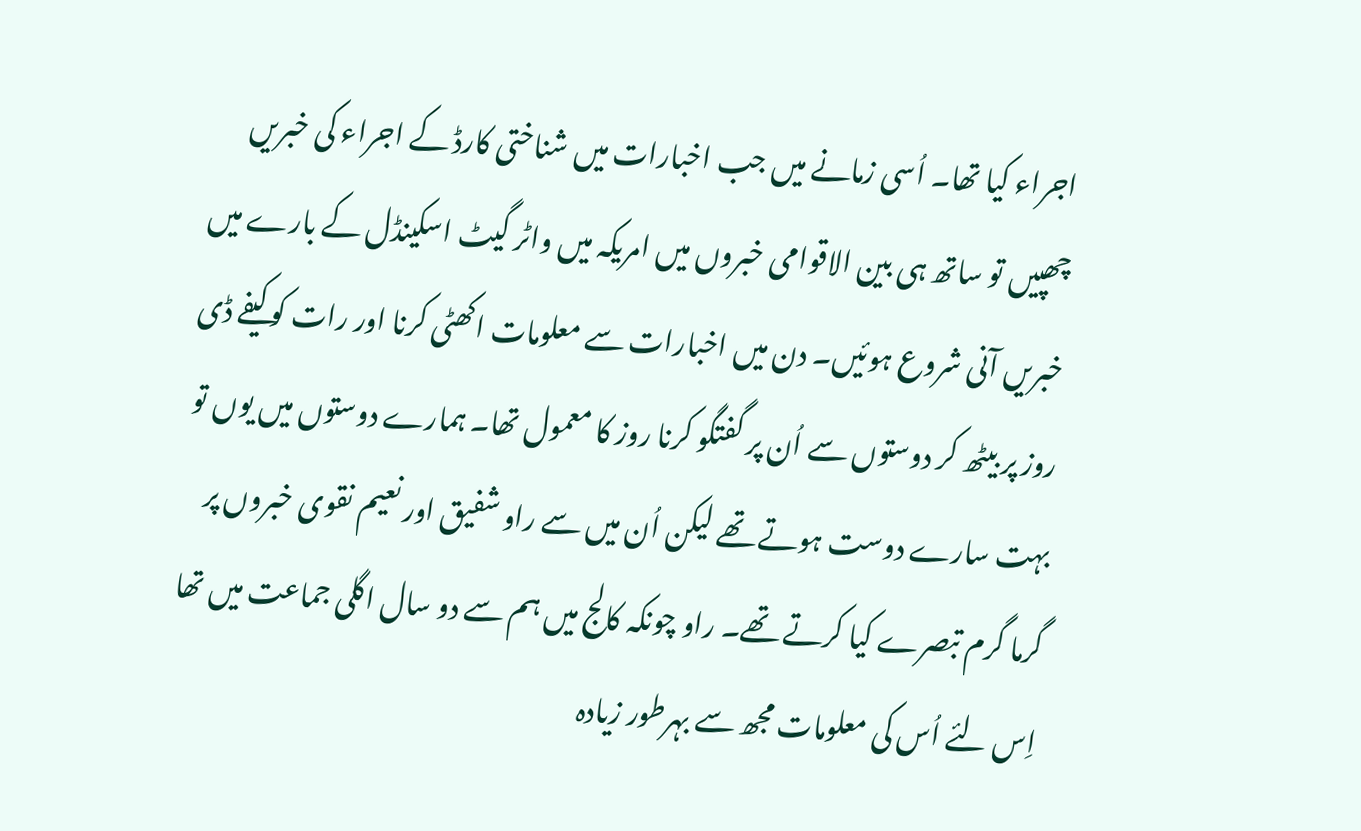اجراء کیا تھا۔ اُسی زمانے میں جب اخبارات میں شناختی کارڈ کے اجراء کی خبریں چھپیں تو ساتھ ہی بین الاقوامی خبروں میں امریکہ میں واٹر گیٹ اسکینڈل کے بارے میں خبریں آنی شروع ہوئیں۔ دن میں اخبارات سے معلومات اکھٹی کرنا اور رات کو کیفے ڈی روز پر بیٹھ کر دوستوں سے اُن پر گفتگو کرنا روز کا معمول تھا۔ ہمارے دوستوں میں یوں تو بہت سارے دوست ہوتے تھے لیکن اُن میں سے راو شفیق اور نعیم نقوی خبروں پر گرما گرم تبصرے کیا کرتے تھے۔ راو چونکہ کالج میں ہم سے دو سال اگلی جماعت میں تھا اِس لئے اُس کی معلومات مجھ سے بہرطور زیادہ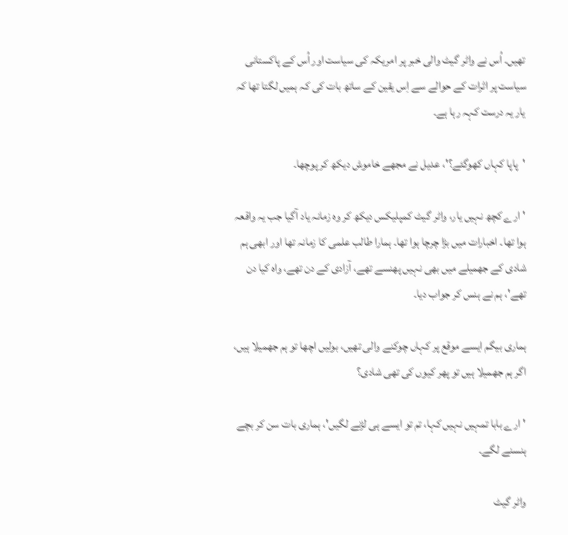تھیں۔ اُس نے واٹر گیٹ والی خبر پر امریکہ کی سیاست اور اُس کے پاکستانی سیاست پر اثرات کے حوالے سے اِس یقین کے ساتھ بات کی کہ ہمیں لگتا تھا کہ یار یہ درست کہہ رہا ہے۔

'پاپا کہاں کھوگئے؟'، عدیل نے مجھے خاموش دیکھ کر پوچھا۔

'ارے کچھ نہیں یار، واٹر گیٹ کمپلیکس دیکھ کر وہ زمانہ یاد آگیا جب یہ واقعہ ہوا تھا۔ اخبارات میں بڑا چرچا ہوا تھا۔ ہمارا طالب علمی کا زمانہ تھا اور ابھی ہم شادی کے جھمیلے میں بھی نہیں پھنسے تھے، آزادی کے دن تھے، واہ کیا دن تھے'، ہم نے ہنس کر جواب دیا۔

ہماری بیگم ایسے موقع پر کہاں چوکنے والی تھیں، بولیں اچھا تو ہم جھمیلا ہیں، اگر ہم جھمیلا ہیں تو پھر کیوں کی تھی شادی؟

'ارے بابا تمہیں نہیں کہا، تم تو ایسے ہی لڑنے لگیں'، ہماری بات سن کر بچے ہنسنے لگے۔

واٹر گیٹ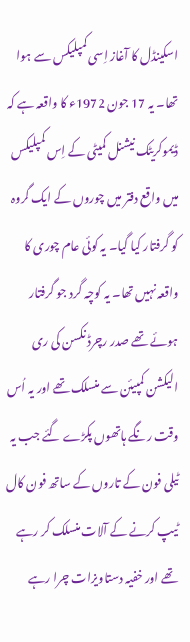اسکینڈل کا آغاز اِسی کمپلیکس سے ہوا تھا۔ یہ 17 جون 1972ء کا واقعہ ہے کہ ڈیموکریٹک نیشنل کمیٹی کے اِس کمپلیکس میں واقع دفتر میں چوروں کے ایک گروہ کو گرفتار کیا گیا۔ یہ کوئی عام چوری کا واقعہ نہیں تھا۔ یہ کوچہ گرد جو گرفتار ہوئے تھے صدر رچرڈ نکسن کی ری الیکشن کمپیئن سے منسلک تھے اور یہ اُس وقت رنگے ہاتھوں پکڑے گئے جب یہ ٹیلی فون کے تاروں کے ساتھ فون کال ٹیپ کرنے کے آلات منسلک کر رہے تھے اور خفیہ دستاویزات چرا رہے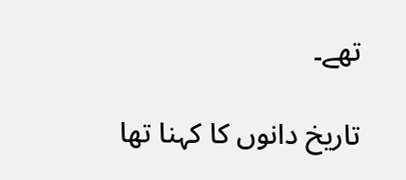تھے۔

تاریخ دانوں کا کہنا تھا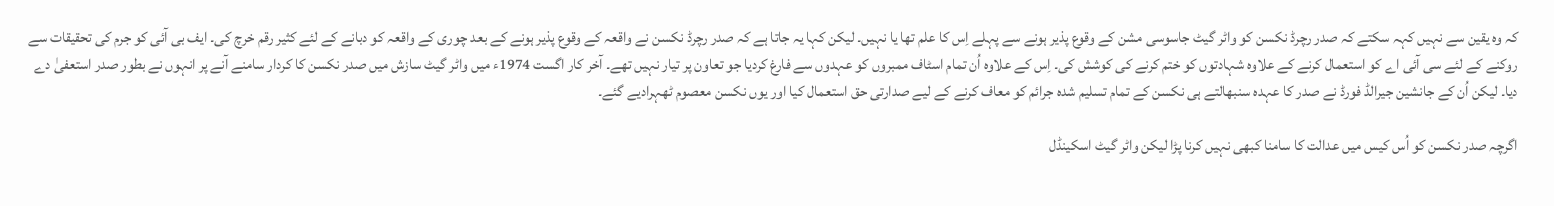کہ وہ یقین سے نہیں کہہ سکتے کہ صدر رچرڈ نکسن کو واٹر گیٹ جاسوسی مشن کے وقوع پذیر ہونے سے پہلے اِس کا علم تھا یا نہیں۔ لیکن کہا یہ جاتا ہے کہ صدر رچرڈ نکسن نے واقعہ کے وقوع پذیر ہونے کے بعد چوری کے واقعہ کو دبانے کے لئے کثیر رقم خرچ کی۔ ایف بی آئی کو جرم کی تحقیقات سے روکنے کے لئے سی آئی اے کو استعمال کرنے کے علاوہ شہادتوں کو ختم کرنے کی کوشش کی۔ اِس کے علاوہ اُن تمام اسٹاف ممبروں کو عہدوں سے فارغ کردیا جو تعاون پر تیار نہیں تھے۔ آخر کار اگست 1974ء میں واٹر گیٹ سازش میں صدر نکسن کا کردار سامنے آنے پر انہوں نے بطور صدر استعفیٰ دے دیا۔ لیکن اُن کے جانشین جیرالڈ فورڈ نے صدر کا عہدہ سنبھالتے ہی نکسن کے تمام تسلیم شدہ جرائم کو معاف کرنے کے لیے صدارتی حق استعمال کیا اور یوں نکسن معصوم ٹھہرادیے گئے۔

اگرچہ صدر نکسن کو اُس کیس میں عدالت کا سامنا کبھی نہیں کرنا پڑا لیکن واٹر گیٹ اسکینڈل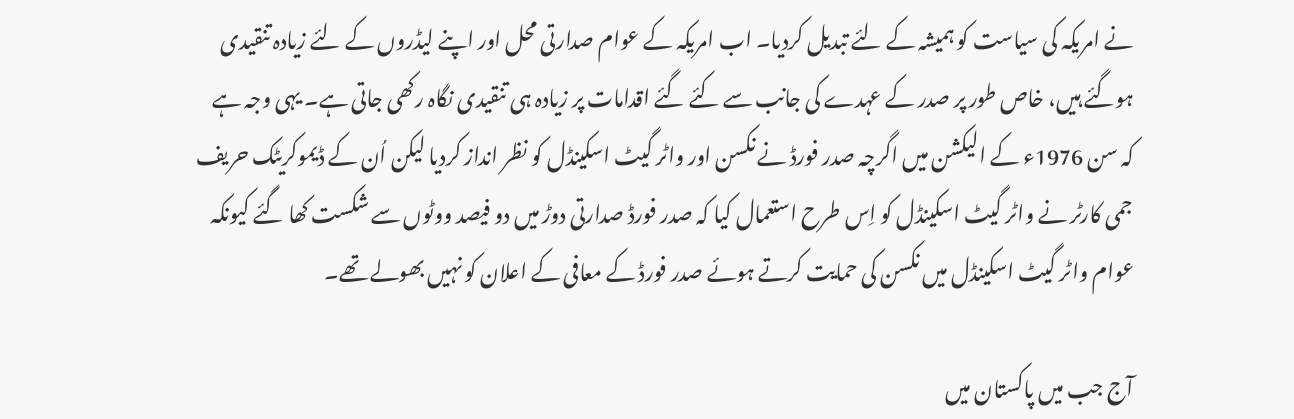نے امریکہ کی سیاست کو ہمیشہ کے لئے تبدیل کردیا۔ اب امریکہ کے عوام صدارتی محل اور اپنے لیڈروں کے لئے زیادہ تنقیدی ہوگئے ہیں، خاص طور پر صدر کے عہدے کی جانب سے کئے گئے اقدامات پر زیادہ ہی تنقیدی نگاہ رکھی جاتی ہے۔ یہی وجہ ہے کہ سن 1976ء کے الیکشن میں اگرچہ صدر فورڈ نے نکسن اور واٹر گیٹ اسکینڈل کو نظر انداز کردیا لیکن اُن کے ڈیموکریٹک حریف جمی کارٹر نے واٹر گیٹ اسکینڈل کو اِس طرح استعمال کیا کہ صدر فورڈ صدارتی دوڑ میں دو فیصد ووٹوں سے شکست کھا گئے کیونکہ عوام واٹر گیٹ اسکینڈل میں نکسن کی حمایت کرتے ہوئے صدر فورڈ کے معافی کے اعلان کو نہیں بھولے تھے۔

آج جب میں پاکستان میں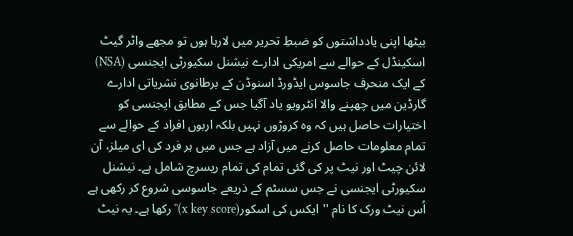بیٹھا اپنی یادداشتوں کو ضبطِ تحریر میں لارہا ہوں تو مجھے واٹر گیٹ اسکینڈل کے حوالے سے امریکی ادارے نیشنل سکیورٹی ایجنسی (NSA) کے ایک منحرف جاسوس ایڈورڈ اسنوڈن کے برطانوی نشریاتی ادارے گارڈین میں چھپنے والا انٹرویو یاد آگیا جس کے مطابق ایجنسی کو اختیارات حاصل ہیں کہ وہ کروڑوں نہیں بلکہ اربوں افراد کے حوالے سے تمام معلومات حاصل کرنے میں آزاد ہے جس میں ہر فرد کی ای میلز، آن لائن چیٹ اور نیٹ پر کی گئی تمام کی تمام ریسرچ شامل ہے۔ نیشنل سکیورٹی ایجنسی نے جس سسٹم کے ذریعے جاسوسی شروع کر رکھی ہے اُس نیٹ ورک کا نام ''ایکس کی اسکور(x key score)'' رکھا ہے۔ یہ نیٹ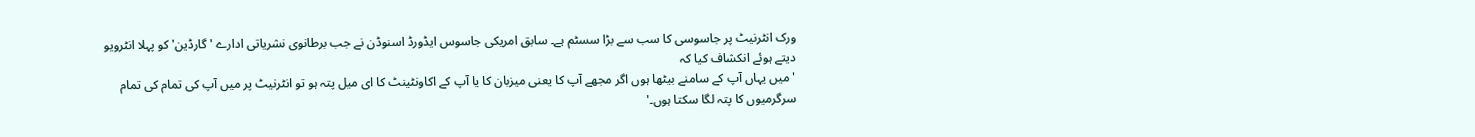ورک انٹرنیٹ پر جاسوسی کا سب سے بڑا سسٹم ہے۔ سابق امریکی جاسوس ایڈورڈ اسنوڈن نے جب برطانوی نشریاتی ادارے 'گارڈین' کو پہلا انٹرویو دیتے ہوئے انکشاف کیا کہ
'میں یہاں آپ کے سامنے بیٹھا ہوں اگر مجھے آپ کا یعنی میزبان کا یا آپ کے اکاونٹینٹ کا ای میل پتہ ہو تو انٹرنیٹ پر میں آپ کی تمام کی تمام سرگرمیوں کا پتہ لگا سکتا ہوں۔'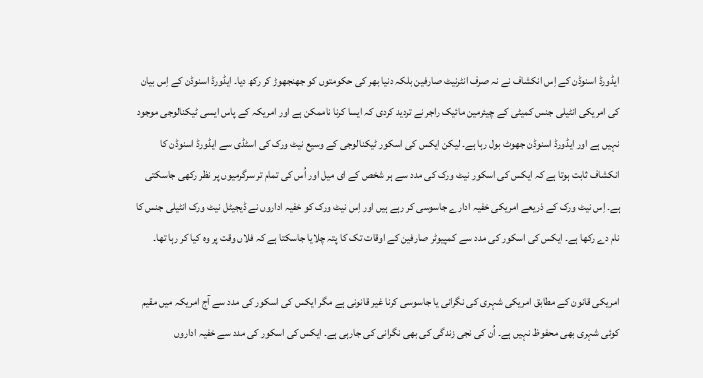ایڈورڈ اسنوڈن کے اِس انکشاف نے نہ صرف انٹرنیٹ صارفین بلکہ دنیا بھر کی حکومتوں کو جھنجھوڑ کر رکھ دیا۔ ایڈورڈ اسنوڈن کے اِس بیان کی امریکی انٹیلی جنس کمیٹی کے چیئرمین مائیک راجر نے تردید کردی کہ ایسا کرنا ناممکن ہے اور امریکہ کے پاس ایسی ٹیکنالوجی موجود نہیں ہے اور ایڈورڈ اسنوڈن جھوٹ بول رہا ہے۔ لیکن ایکس کی اسکور ٹیکنالوجی کے وسیع نیٹ ورک کی اسٹڈی سے ایڈورڈ اسنوڈن کا انکشاف ثابت ہوتا ہے کہ ایکس کی اسکور نیٹ ورک کی مدد سے ہر شخص کے ای میل اور اُس کی تمام تر سرگرمیوں پر نظر رکھی جاسکتی ہے۔ اِس نیٹ ورک کے ذریعے امریکی خفیہ ادارے جاسوسی کر رہے ہیں اور اِس نیٹ ورک کو خفیہ اداروں نے ڈیجیٹل نیٹ ورک انٹیلی جنس کا نام دے رکھا ہے۔ ایکس کی اسکور کی مدد سے کمپیوٹر صارفین کے اوقات تک کا پتہ چلایا جاسکتا ہے کہ فلاں وقت پر وہ کیا کر رہا تھا۔

امریکی قانون کے مطابق امریکی شہری کی نگرانی یا جاسوسی کرنا غیر قانونی ہے مگر ایکس کی اسکور کی مدد سے آج امریکہ میں مقیم کوئی شہری بھی محفوظ نہیں ہے۔ اُن کی نجی زندگی کی بھی نگرانی کی جارہی ہے۔ ایکس کی اسکور کی مدد سے خفیہ اداروں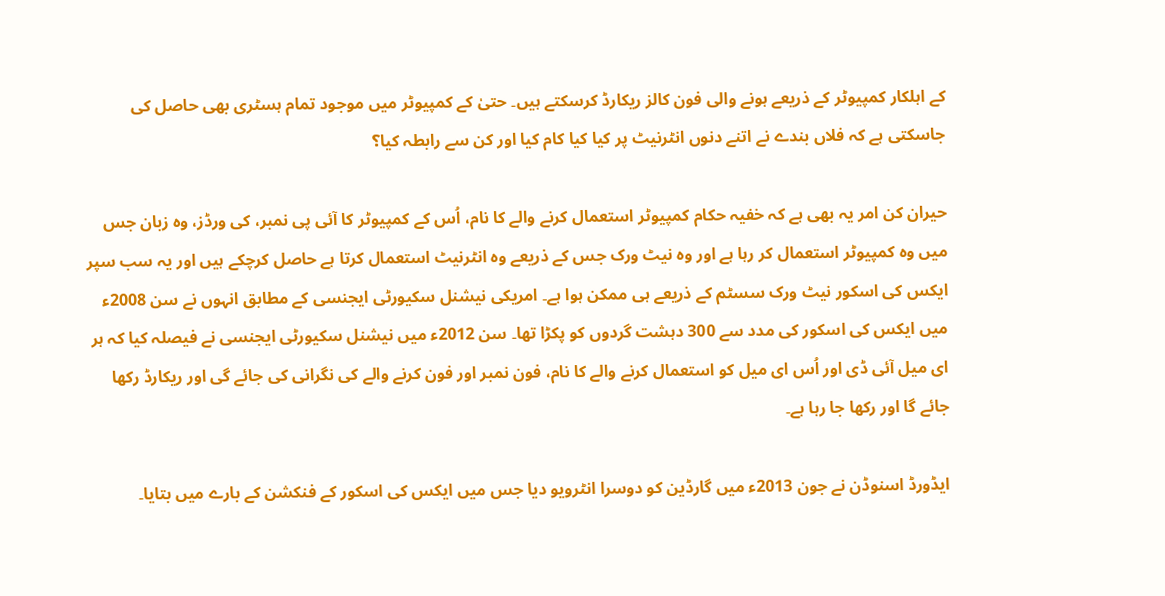کے اہلکار کمپیوٹر کے ذریعے ہونے والی فون کالز ریکارڈ کرسکتے ہیں۔ حتیٰ کے کمپیوٹر میں موجود تمام ہسٹری بھی حاصل کی جاسکتی ہے کہ فلاں بندے نے اتنے دنوں انٹرنیٹ پر کیا کیا کام کیا اور کن سے رابطہ کیا؟

حیران کن امر یہ بھی ہے کہ خفیہ حکام کمپیوٹر استعمال کرنے والے کا نام، اُس کے کمپیوٹر کا آئی پی نمبر، کی ورڈز، وہ زبان جس میں وہ کمپیوٹر استعمال کر رہا ہے اور وہ نیٹ ورک جس کے ذریعے وہ انٹرنیٹ استعمال کرتا ہے حاصل کرچکے ہیں اور یہ سب سپر ایکس کی اسکور نیٹ ورک سسٹم کے ذریعے ہی ممکن ہوا ہے۔ امریکی نیشنل سکیورٹی ایجنسی کے مطابق انہوں نے سن 2008ء میں ایکس کی اسکور کی مدد سے 300 دہشت گردوں کو پکڑا تھا۔ سن 2012ء میں نیشنل سکیورٹی ایجنسی نے فیصلہ کیا کہ ہر ای میل آئی ڈی اور اُس ای میل کو استعمال کرنے والے کا نام، فون نمبر اور فون کرنے والے کی نگرانی کی جائے گی اور ریکارڈ رکھا جائے گا اور رکھا جا رہا ہے۔

ایڈورڈ اسنوڈن نے جون 2013ء میں گارڈین کو دوسرا انٹرویو دیا جس میں ایکس کی اسکور کے فنکشن کے بارے میں بتایا۔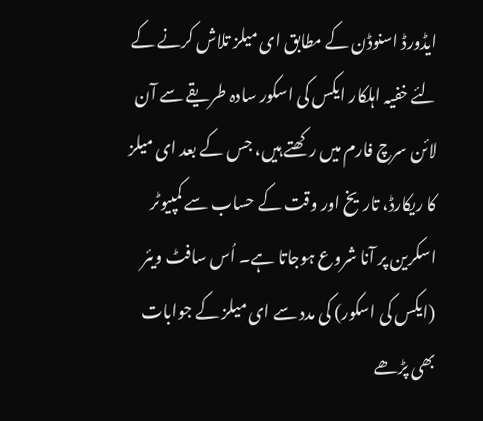ایڈورڈ اسنوڈن کے مطابق ای میلز تلاش کرنے کے لئے خفیہ اہلکار ایکس کی اسکور سادہ طریقے سے آن لائن سرچ فارم میں رکھتے ہیں، جس کے بعد ای میلز کا ریکارڈ، تاریخ اور وقت کے حساب سے کمپیوٹر اسکرین پر آنا شروع ہوجاتا ہے۔ اُس سافٹ ویئر (ایکس کی اسکور) کی مدد سے ای میلز کے جوابات بھی پڑھے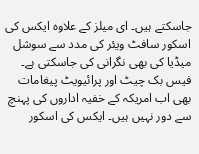جاسکتے ہیں۔ ای میلز کے علاوہ ایکس کی اسکور سافٹ ویئر کی مدد سے سوشل میڈیا کی بھی نگرانی کی جاسکتی ہے۔ فیس بک چیٹ اور پرائیویٹ پیغامات بھی اب امریکہ کے خفیہ اداروں کی پہنچ سے دور نہیں ہیں۔ ایکس کی اسکور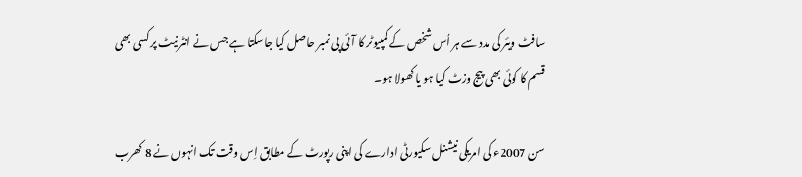سافٹ ویئر کی مدد سے ہر اُس شخص کے کمپیوٹر کا آئی پی نمبر حاصل کیا جاسکتا ہے جس نے انٹرنیٹ پر کسی بھی قسم کا کوئی بھی پیج وزٹ کیا ہو یا کھولا ہو۔

سن 2007ء کی امریکی نیشنل سکیورٹی ادارے کی اپنی رپورٹ کے مطابق اِس وقت تک انہوں نے 8 کھرب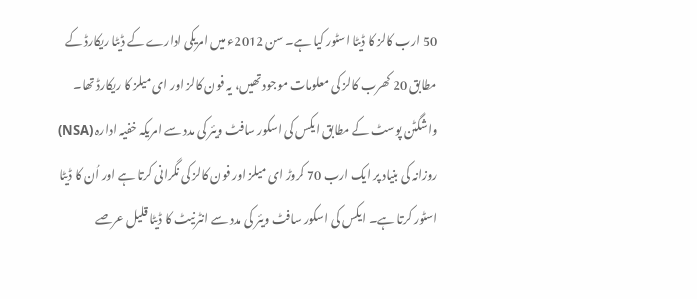50 ارب کالز کا ڈیٹا اسٹور کیا ہے۔ سن 2012ء میں امریکی ادارے کے ڈیٹا ریکارڈ کے مطابق 20 کھرب کالز کی معلومات موجود تھیں، یہ فون کالز اور ای میلز کا ریکارڈ تھا۔ واشگٹن پوسٹ کے مطابق ایکس کی اسکور سافٹ ویئر کی مدد سے امریکہ خفیہ ادارہ (NSA) روزانہ کی بنیاد پر ایک ارب 70 کروڑ ای میلز اور فون کالز کی نگرانی کرتا ہے اور اُن کا ڈیٹا اسٹور کرتا ہے۔ ایکس کی اسکور سافٹ ویئر کی مدد سے انٹرنیٹ کا ڈیٹا قلیل عرصے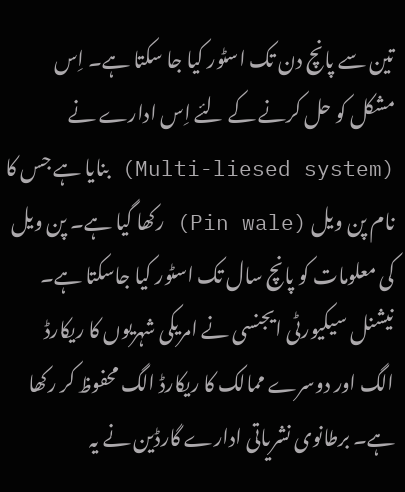تین سے پانچ دن تک اسٹور کیا جا سکتا ہے۔ اِس مشکل کو حل کرنے کے لئے اِس ادارے نے (Multi-liesed system) بنایا ہے جس کا نام پن ویل (Pin wale) رکھا گیا ہے۔ پن ویل کی معلومات کو پانچ سال تک اسٹور کیا جاسکتا ہے۔ نیشنل سیکیورٹی ایجنسی نے امریکی شہریوں کا ریکارڈ الگ اور دوسرے ممالک کا ریکارڈ الگ محفوظ کر رکھا ہے۔ برطانوی نشریاتی ادارے گارڈین نے یہ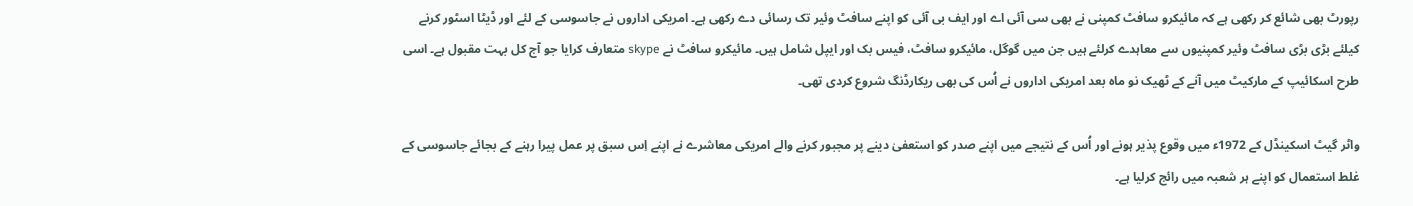رپورٹ بھی شائع کر رکھی ہے کہ مائیکرو سافٹ کمپنی نے بھی سی آئی اے اور ایف بی آئی کو اپنے سافٹ وئیر تک رسائی دے رکھی ہے۔ امریکی اداروں نے جاسوسی کے لئے اور ڈیٹا اسٹور کرنے کیلئے بڑی بڑی سافٹ وئیر کمپنیوں سے معاہدے کرلئے ہیں جن میں گوگل، مائیکرو سافٹ، فیس بک اور ایپل شامل ہیں۔ مائیکرو سافٹ نے skype متعارف کرایا جو آج کل بہت مقبول ہے۔ اسی طرح اسکائیپ کے مارکیٹ میں آنے کے ٹھیک نو ماہ بعد امریکی اداروں نے اُس کی بھی ریکارڈنگ شروع کردی تھی۔

واٹر گیٹ اسکینڈل کے 1972ء میں وقوع پذیر ہونے اور اُس کے نتیجے میں اپنے صدر کو استعفیٰ دینے پر مجبور کرنے والے امریکی معاشرے نے اپنے اِس سبق پر عمل پیرا رہنے کے بجائے جاسوسی کے غلط استعمال کو اپنے ہر شعبہ میں رائج کرلیا ہے۔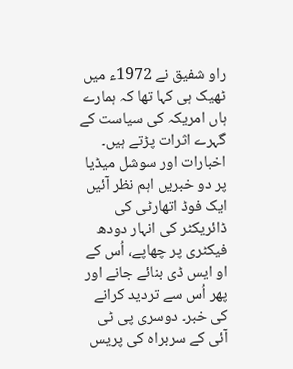راو شفیق نے 1972ء میں ٹھیک ہی کہا تھا کہ ہمارے ہاں امریکہ کی سیاست کے گہرے اثرات پڑتے ہیں۔ اخبارات اور سوشل میڈیا پر دو خبریں اہم نظر آئیں ایک فوڈ اتھارٹی کی ڈائریکٹر کی انہار دودھ فیکٹری پر چھاپے، اُس کے او ایس ڈی بنائے جانے اور پھر اُس سے تردید کرانے کی خبر۔ دوسری پی ٹی آئی کے سربراہ کی پریس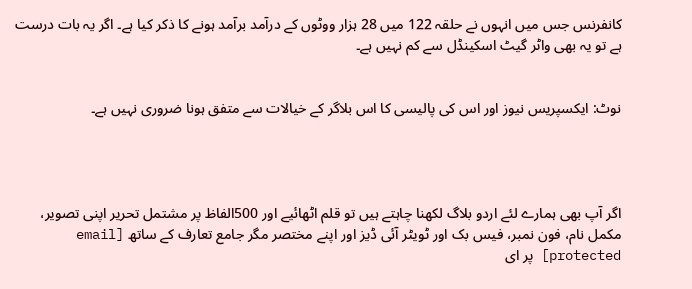کانفرنس جس میں انہوں نے حلقہ 122 میں 28 ہزار ووٹوں کے درآمد برآمد ہونے کا ذکر کیا ہے۔ اگر یہ بات درست ہے تو یہ بھی واٹر گیٹ اسکینڈل سے کم نہیں ہے۔


نوٹ: ایکسپریس نیوز اور اس کی پالیسی کا اس بلاگر کے خیالات سے متفق ہونا ضروری نہیں ہے۔




اگر آپ بھی ہمارے لئے اردو بلاگ لکھنا چاہتے ہیں تو قلم اٹھائیے اور 500الفاظ پر مشتمل تحریر اپنی تصویر، مکمل نام، فون نمبر، فیس بک اور ٹویٹر آئی ڈیز اور اپنے مختصر مگر جامع تعارف کے ساتھ [email protected] پر ای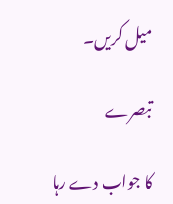میل کریں۔

تبصرے

کا جواب دے رہا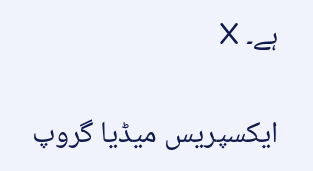ہے۔ X

ایکسپریس میڈیا گروپ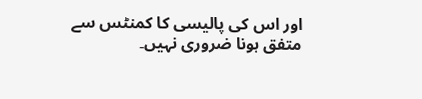اور اس کی پالیسی کا کمنٹس سے متفق ہونا ضروری نہیں۔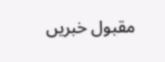مقبول خبریں